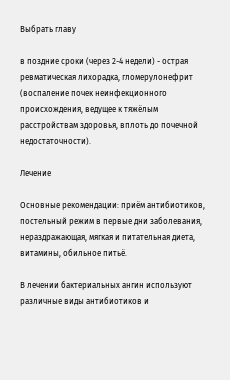Выбрать главу

в поздние сроки (через 2-4 недели) - острая ревматическая лихорадка, гломерулонефрит (воспаление почек неинфекционного происхождения, ведущее к тяжёлым расстройствам здоровья, вплоть до почечной недостаточности).

Лечение

Основные рекомендации: приём антибиотиков, постельный режим в первые дни заболевания, нераздражающая, мягкая и питательная диета, витамины, обильное питьё.

В лечении бактериальных ангин используют различные виды антибиотиков и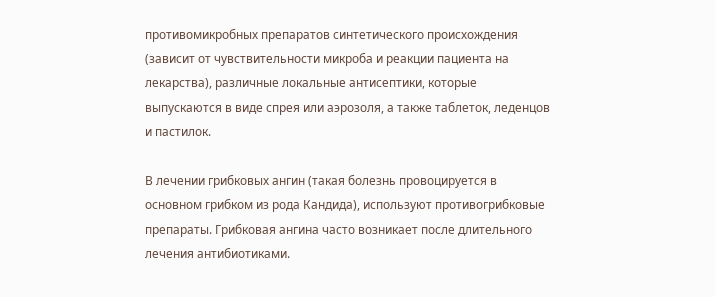противомикробных препаратов синтетического происхождения (зависит от чувствительности микроба и реакции пациента на лекарства), различные локальные антисептики, которые выпускаются в виде спрея или аэрозоля, а также таблеток, леденцов и пастилок.

В лечении грибковых ангин (такая болезнь провоцируется в основном грибком из рода Кандида), используют противогрибковые препараты. Грибковая ангина часто возникает после длительного лечения антибиотиками.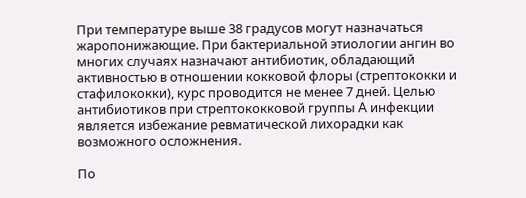При температуре выше 38 градусов могут назначаться жаропонижающие. При бактериальной этиологии ангин во многих случаях назначают антибиотик, обладающий активностью в отношении кокковой флоры (стрептококки и стафилококки), курс проводится не менее 7 дней. Целью антибиотиков при стрептококковой группы A инфекции является избежание ревматической лихорадки как возможного осложнения.

По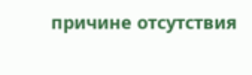причине отсутствия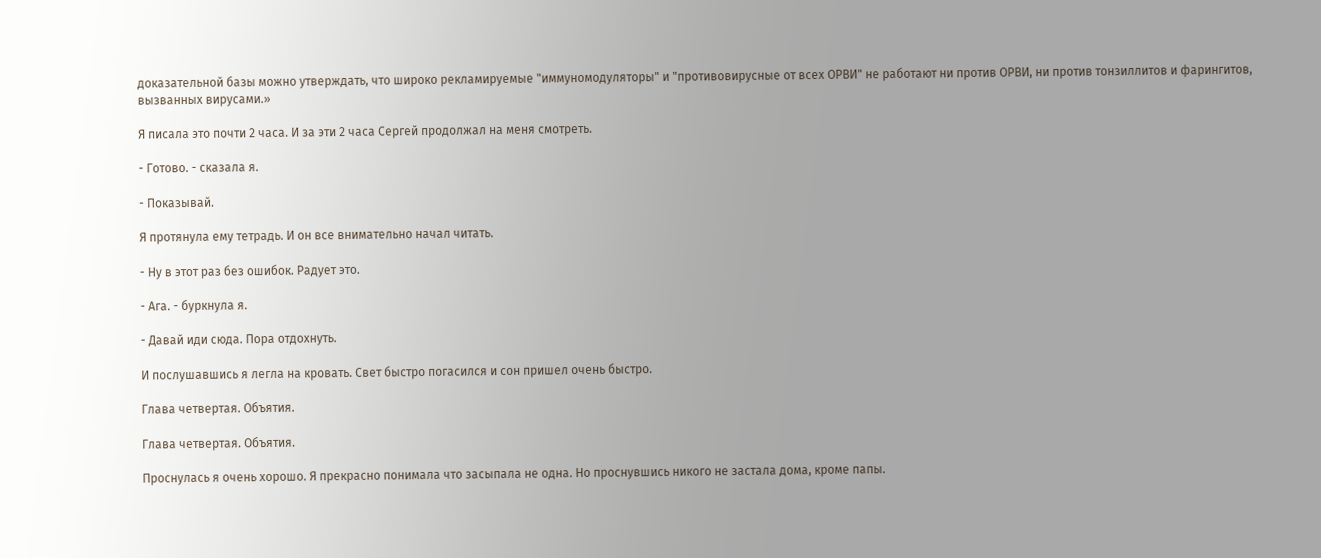доказательной базы можно утверждать, что широко рекламируемые "иммуномодуляторы" и "противовирусные от всех ОРВИ" не работают ни против ОРВИ, ни против тонзиллитов и фарингитов, вызванных вирусами.»

Я писала это почти 2 часа. И за эти 2 часа Сергей продолжал на меня смотреть.

- Готово. - сказала я.

- Показывай.

Я протянула ему тетрадь. И он все внимательно начал читать.

- Ну в этот раз без ошибок. Радует это.

- Ага. - буркнула я.

- Давай иди сюда. Пора отдохнуть.

И послушавшись я легла на кровать. Свет быстро погасился и сон пришел очень быстро.

Глава четвертая. Объятия.

Глава четвертая. Объятия.

Проснулась я очень хорошо. Я прекрасно понимала что засыпала не одна. Но проснувшись никого не застала дома, кроме папы.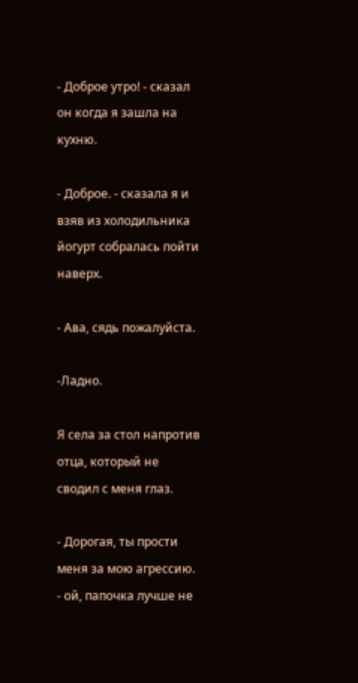- Доброе утро! - сказал он когда я зашла на кухню.

- Доброе. - сказала я и взяв из холодильника йогурт собралась пойти наверх.

- Ава, сядь пожалуйста.

-Ладно.

Я села за стол напротив отца, который не сводил с меня глаз.

- Дорогая, ты прости меня за мою агрессию. - ой, папочка лучше не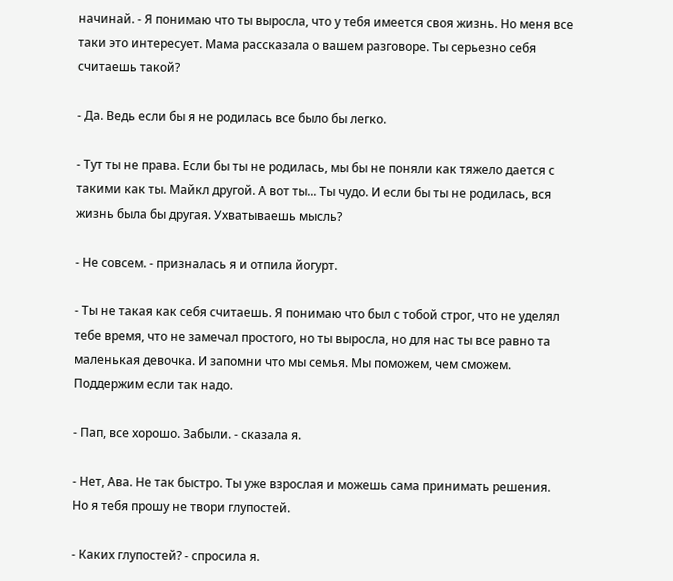начинай. - Я понимаю что ты выросла, что у тебя имеется своя жизнь. Но меня все таки это интересует. Мама рассказала о вашем разговоре. Ты серьезно себя считаешь такой?

- Да. Ведь если бы я не родилась все было бы легко.

- Тут ты не права. Если бы ты не родилась, мы бы не поняли как тяжело дается с такими как ты. Майкл другой. А вот ты... Ты чудо. И если бы ты не родилась, вся жизнь была бы другая. Ухватываешь мысль?

- Не совсем. - призналась я и отпила йогурт.

- Ты не такая как себя считаешь. Я понимаю что был с тобой строг, что не уделял тебе время, что не замечал простого, но ты выросла, но для нас ты все равно та маленькая девочка. И запомни что мы семья. Мы поможем, чем сможем. Поддержим если так надо.

- Пап, все хорошо. Забыли. - сказала я.

- Нет, Ава. Не так быстро. Ты уже взрослая и можешь сама принимать решения. Но я тебя прошу не твори глупостей.

- Каких глупостей? - спросила я.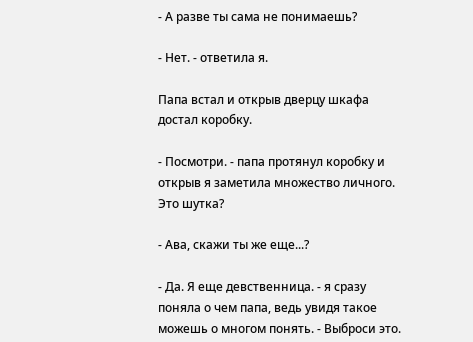- А разве ты сама не понимаешь?

- Нет. - ответила я.

Папа встал и открыв дверцу шкафа достал коробку.

- Посмотри. - папа протянул коробку и открыв я заметила множество личного. Это шутка?

- Ава, скажи ты же еще...?

- Да. Я еще девственница. - я сразу поняла о чем папа, ведь увидя такое можешь о многом понять. - Выброси это.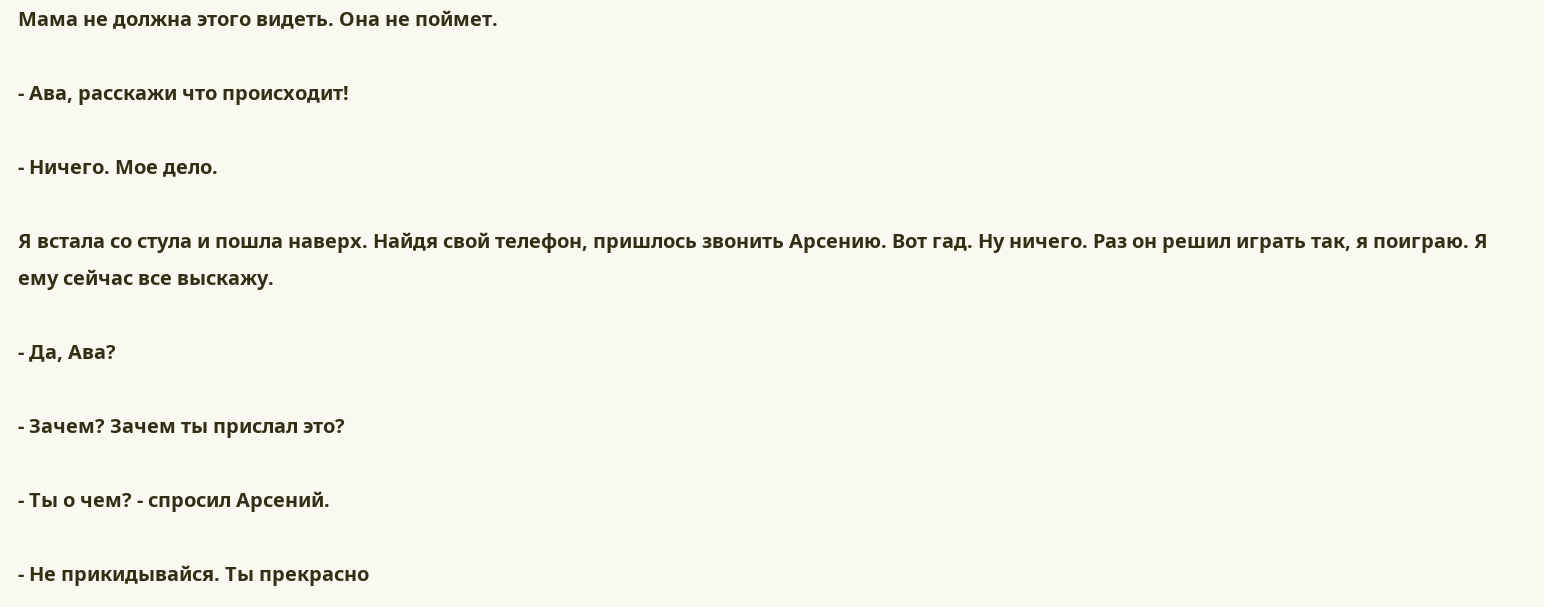Мама не должна этого видеть. Она не поймет.

- Ава, расскажи что происходит!

- Ничего. Мое дело.

Я встала со стула и пошла наверх. Найдя свой телефон, пришлось звонить Арсению. Вот гад. Ну ничего. Раз он решил играть так, я поиграю. Я ему сейчас все выскажу.

- Да, Ава?

- Зачем? Зачем ты прислал это?

- Ты о чем? - спросил Арсений.

- Не прикидывайся. Ты прекрасно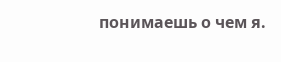понимаешь о чем я.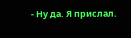- Ну да. Я прислал.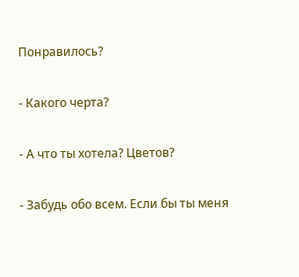Понравилось?

- Какого черта?

- А что ты хотела? Цветов?

- Забудь обо всем. Если бы ты меня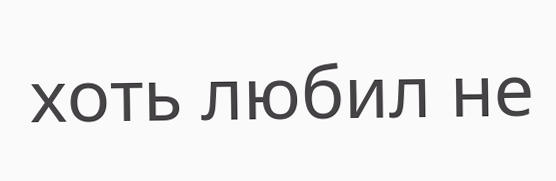хоть любил не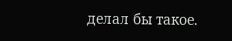делал бы такое.